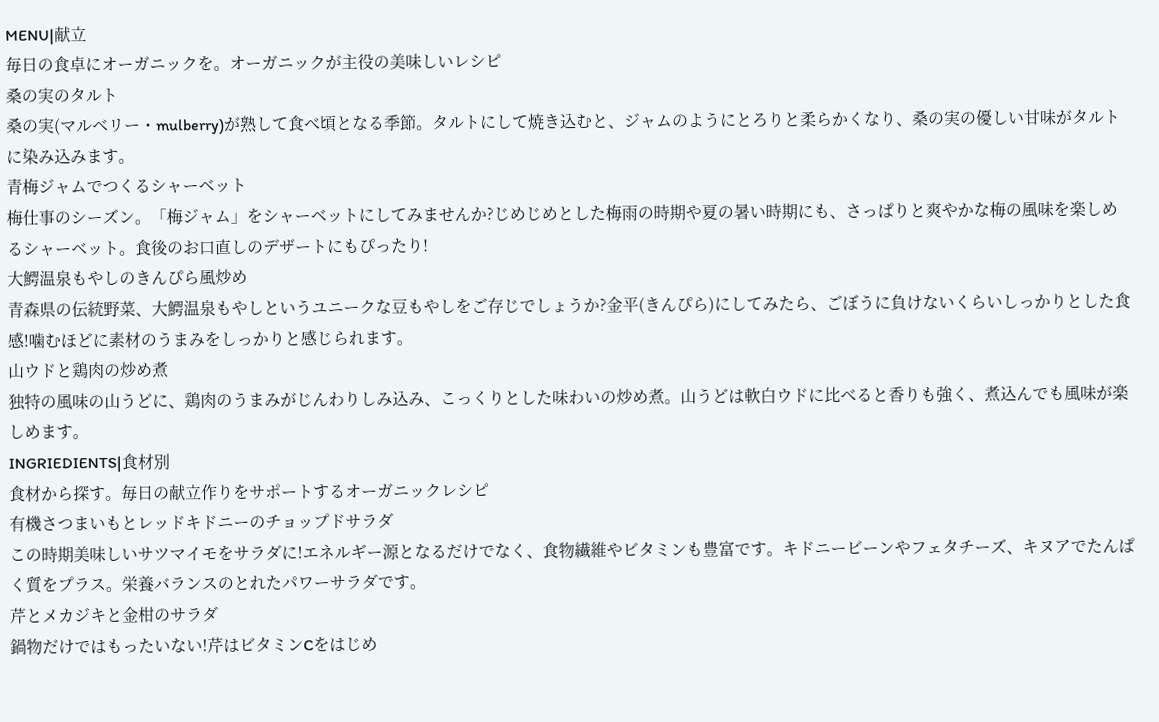MENU|献立
毎日の食卓にオーガニックを。オーガニックが主役の美味しいレシピ
桑の実のタルト
桑の実(マルベリー・mulberry)が熟して食べ頃となる季節。タルトにして焼き込むと、ジャムのようにとろりと柔らかくなり、桑の実の優しい甘味がタルトに染み込みます。
青梅ジャムでつくるシャーベット
梅仕事のシーズン。「梅ジャム」をシャーベットにしてみませんか?じめじめとした梅雨の時期や夏の暑い時期にも、さっぱりと爽やかな梅の風味を楽しめるシャーベット。食後のお口直しのデザートにもぴったり!
大鰐温泉もやしのきんぴら風炒め
青森県の伝統野菜、大鰐温泉もやしというユニークな豆もやしをご存じでしょうか?金平(きんぴら)にしてみたら、ごぼうに負けないくらいしっかりとした食感!噛むほどに素材のうまみをしっかりと感じられます。
山ウドと鶏肉の炒め煮
独特の風味の山うどに、鶏肉のうまみがじんわりしみ込み、こっくりとした味わいの炒め煮。山うどは軟白ウドに比べると香りも強く、煮込んでも風味が楽しめます。
INGRIEDIENTS|食材別
食材から探す。毎日の献立作りをサポートするオーガニックレシピ
有機さつまいもとレッドキドニーのチョップドサラダ
この時期美味しいサツマイモをサラダに!エネルギー源となるだけでなく、食物繊維やビタミンも豊富です。キドニービーンやフェタチーズ、キヌアでたんぱく質をプラス。栄養バランスのとれたパワーサラダです。
芹とメカジキと金柑のサラダ
鍋物だけではもったいない!芹はビタミンCをはじめ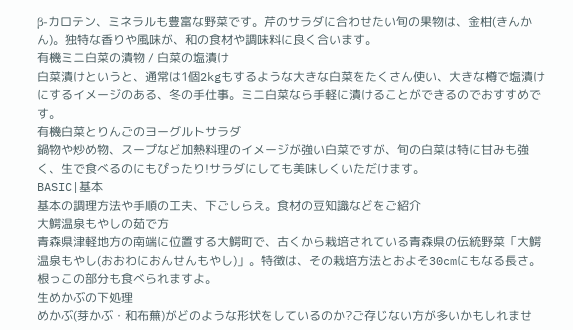β-カロテン、ミネラルも豊富な野菜です。芹のサラダに合わせたい旬の果物は、金柑(きんかん)。独特な香りや風味が、和の食材や調味料に良く合います。
有機ミニ白菜の漬物 / 白菜の塩漬け
白菜漬けというと、通常は1個2kgもするような大きな白菜をたくさん使い、大きな樽で塩漬けにするイメージのある、冬の手仕事。ミニ白菜なら手軽に漬けることができるのでおすすめです。
有機白菜とりんごのヨーグルトサラダ
鍋物や炒め物、スープなど加熱料理のイメージが強い白菜ですが、旬の白菜は特に甘みも強く、生で食べるのにもぴったり!サラダにしても美味しくいただけます。
BASIC|基本
基本の調理方法や手順の工夫、下ごしらえ。食材の豆知識などをご紹介
大鰐温泉もやしの茹で方
青森県津軽地方の南端に位置する大鰐町で、古くから栽培されている青森県の伝統野菜「大鰐温泉もやし(おおわにおんせんもやし)」。特徴は、その栽培方法とおよそ30cmにもなる長さ。根っこの部分も食べられますよ。
生めかぶの下処理
めかぶ(芽かぶ・和布蕪)がどのような形状をしているのか?ご存じない方が多いかもしれませ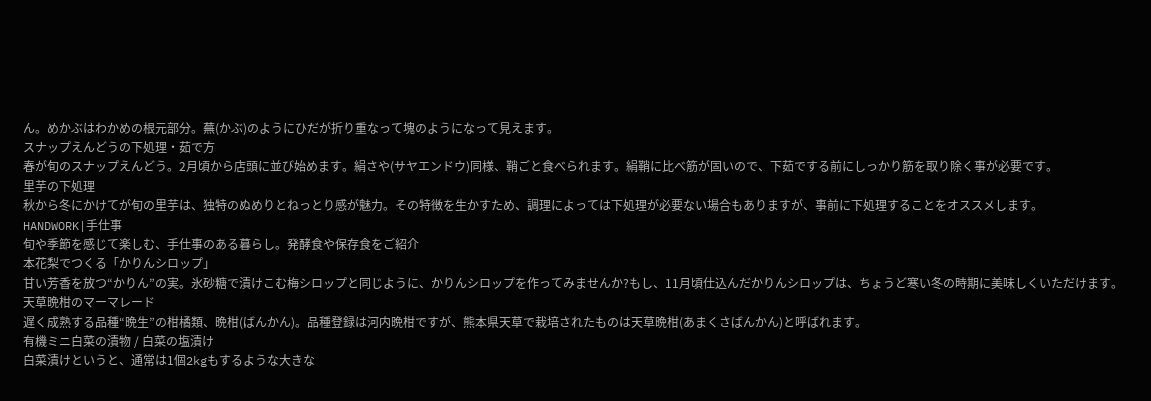ん。めかぶはわかめの根元部分。蕪(かぶ)のようにひだが折り重なって塊のようになって見えます。
スナップえんどうの下処理・茹で方
春が旬のスナップえんどう。2月頃から店頭に並び始めます。絹さや(サヤエンドウ)同様、鞘ごと食べられます。絹鞘に比べ筋が固いので、下茹でする前にしっかり筋を取り除く事が必要です。
里芋の下処理
秋から冬にかけてが旬の里芋は、独特のぬめりとねっとり感が魅力。その特徴を生かすため、調理によっては下処理が必要ない場合もありますが、事前に下処理することをオススメします。
HANDWORK|手仕事
旬や季節を感じて楽しむ、手仕事のある暮らし。発酵食や保存食をご紹介
本花梨でつくる「かりんシロップ」
甘い芳香を放つ“かりん”の実。氷砂糖で漬けこむ梅シロップと同じように、かりんシロップを作ってみませんか?もし、11月頃仕込んだかりんシロップは、ちょうど寒い冬の時期に美味しくいただけます。
天草晩柑のマーマレード
遅く成熟する品種“晩生”の柑橘類、晩柑(ばんかん)。品種登録は河内晩柑ですが、熊本県天草で栽培されたものは天草晩柑(あまくさばんかん)と呼ばれます。
有機ミニ白菜の漬物 / 白菜の塩漬け
白菜漬けというと、通常は1個2kgもするような大きな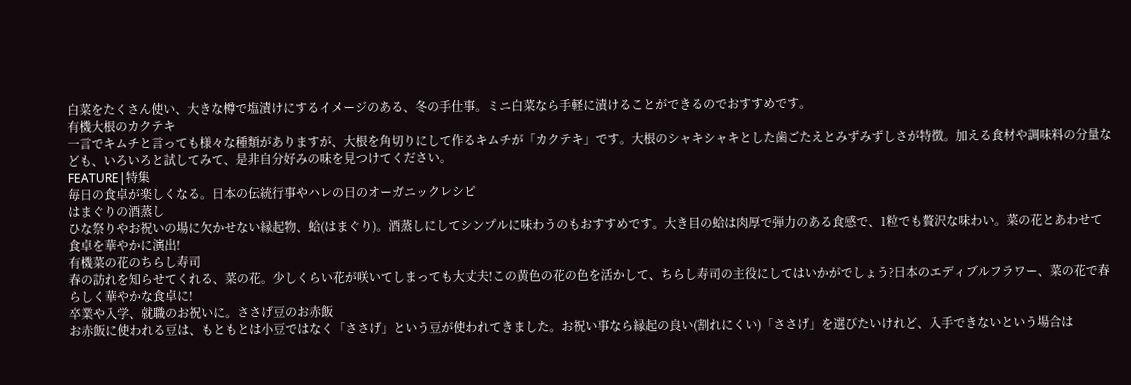白菜をたくさん使い、大きな樽で塩漬けにするイメージのある、冬の手仕事。ミニ白菜なら手軽に漬けることができるのでおすすめです。
有機大根のカクテキ
一言でキムチと言っても様々な種類がありますが、大根を角切りにして作るキムチが「カクテキ」です。大根のシャキシャキとした歯ごたえとみずみずしさが特徴。加える食材や調味料の分量なども、いろいろと試してみて、是非自分好みの味を見つけてください。
FEATURE|特集
毎日の食卓が楽しくなる。日本の伝統行事やハレの日のオーガニックレシピ
はまぐりの酒蒸し
ひな祭りやお祝いの場に欠かせない縁起物、蛤(はまぐり)。酒蒸しにしてシンプルに味わうのもおすすめです。大き目の蛤は肉厚で弾力のある食感で、1粒でも贅沢な味わい。菜の花とあわせて食卓を華やかに演出!
有機菜の花のちらし寿司
春の訪れを知らせてくれる、菜の花。少しくらい花が咲いてしまっても大丈夫!この黄色の花の色を活かして、ちらし寿司の主役にしてはいかがでしょう?日本のエディブルフラワー、菜の花で春らしく華やかな食卓に!
卒業や入学、就職のお祝いに。ささげ豆のお赤飯
お赤飯に使われる豆は、もともとは小豆ではなく「ささげ」という豆が使われてきました。お祝い事なら縁起の良い(割れにくい)「ささげ」を選びたいけれど、入手できないという場合は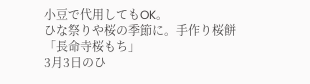小豆で代用してもOK。
ひな祭りや桜の季節に。手作り桜餅「長命寺桜もち」
3月3日のひ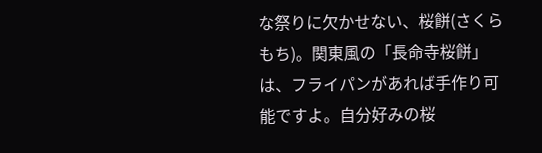な祭りに欠かせない、桜餅(さくらもち)。関東風の「長命寺桜餅」は、フライパンがあれば手作り可能ですよ。自分好みの桜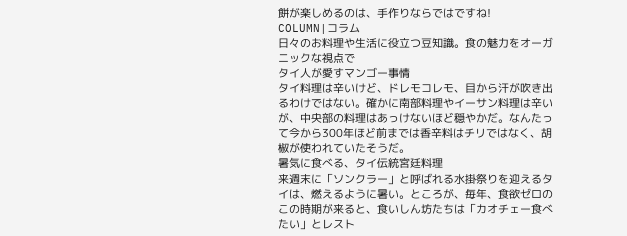餅が楽しめるのは、手作りならではですね!
COLUMN|コラム
日々のお料理や生活に役立つ豆知識。食の魅力をオーガニックな視点で
タイ人が愛すマンゴー事情
タイ料理は辛いけど、ドレモコレモ、目から汗が吹き出るわけではない。確かに南部料理やイーサン料理は辛いが、中央部の料理はあっけないほど穏やかだ。なんたって今から300年ほど前までは香辛料はチリではなく、胡椒が使われていたそうだ。
暑気に食べる、タイ伝統宮廷料理
来週末に「ソンクラー」と呼ばれる水掛祭りを迎えるタイは、燃えるように暑い。ところが、毎年、食欲ゼロのこの時期が来ると、食いしん坊たちは「カオチェー食べたい」とレスト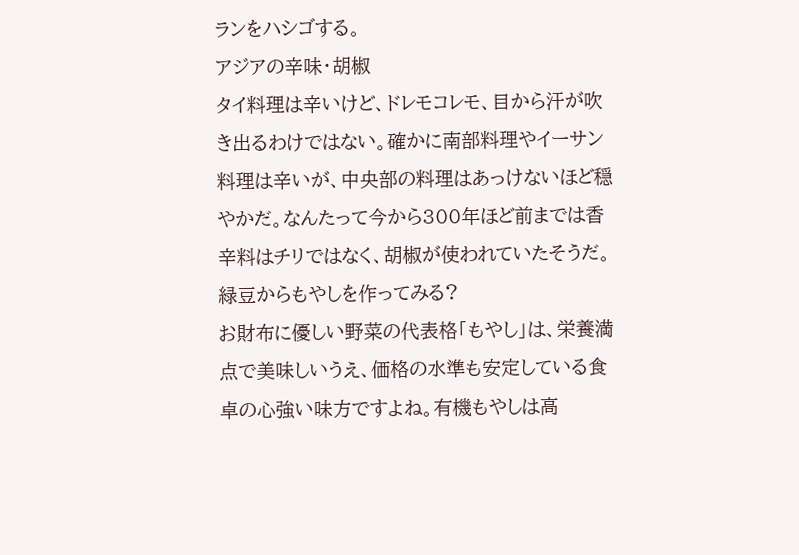ランをハシゴする。
アジアの辛味・胡椒
タイ料理は辛いけど、ドレモコレモ、目から汗が吹き出るわけではない。確かに南部料理やイーサン料理は辛いが、中央部の料理はあっけないほど穏やかだ。なんたって今から300年ほど前までは香辛料はチリではなく、胡椒が使われていたそうだ。
緑豆からもやしを作ってみる?
お財布に優しい野菜の代表格「もやし」は、栄養満点で美味しいうえ、価格の水準も安定している食卓の心強い味方ですよね。有機もやしは高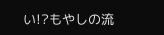い!?もやしの流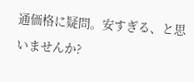通価格に疑問。安すぎる、と思いませんか?